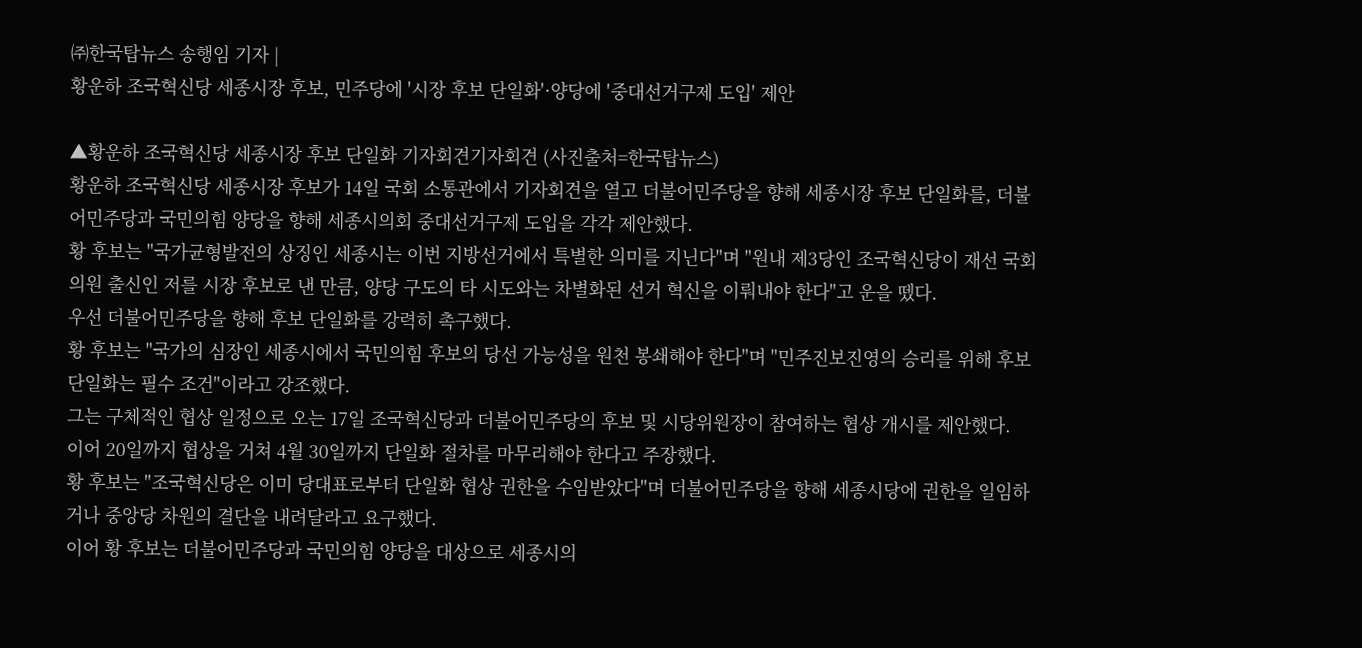㈜한국탑뉴스 송행임 기자 |
황운하 조국혁신당 세종시장 후보, 민주당에 '시장 후보 단일화'·양당에 '중대선거구제 도입' 제안

▲황운하 조국혁신당 세종시장 후보 단일화 기자회견기자회견 (사진출처=한국탑뉴스)
황운하 조국혁신당 세종시장 후보가 14일 국회 소통관에서 기자회견을 열고 더불어민주당을 향해 세종시장 후보 단일화를, 더불어민주당과 국민의힘 양당을 향해 세종시의회 중대선거구제 도입을 각각 제안했다.
황 후보는 "국가균형발전의 상징인 세종시는 이번 지방선거에서 특별한 의미를 지닌다"며 "원내 제3당인 조국혁신당이 재선 국회의원 출신인 저를 시장 후보로 낸 만큼, 양당 구도의 타 시도와는 차별화된 선거 혁신을 이뤄내야 한다"고 운을 뗐다.
우선 더불어민주당을 향해 후보 단일화를 강력히 촉구했다.
황 후보는 "국가의 심장인 세종시에서 국민의힘 후보의 당선 가능성을 원천 봉쇄해야 한다"며 "민주진보진영의 승리를 위해 후보 단일화는 필수 조건"이라고 강조했다.
그는 구체적인 협상 일정으로 오는 17일 조국혁신당과 더불어민주당의 후보 및 시당위원장이 참여하는 협상 개시를 제안했다.
이어 20일까지 협상을 거쳐 4월 30일까지 단일화 절차를 마무리해야 한다고 주장했다.
황 후보는 "조국혁신당은 이미 당대표로부터 단일화 협상 권한을 수임받았다"며 더불어민주당을 향해 세종시당에 권한을 일임하거나 중앙당 차원의 결단을 내려달라고 요구했다.
이어 황 후보는 더불어민주당과 국민의힘 양당을 대상으로 세종시의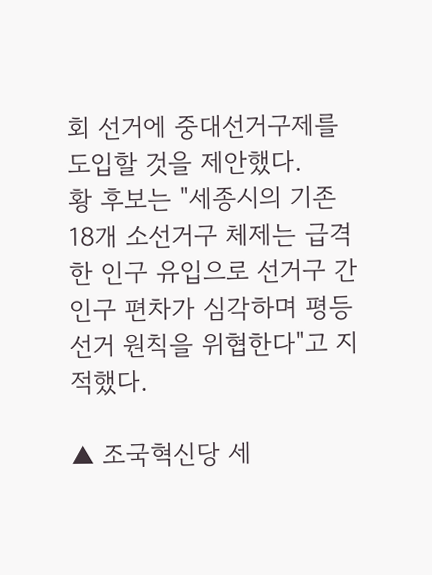회 선거에 중대선거구제를 도입할 것을 제안했다.
황 후보는 "세종시의 기존 18개 소선거구 체제는 급격한 인구 유입으로 선거구 간 인구 편차가 심각하며 평등선거 원칙을 위협한다"고 지적했다.

▲ 조국혁신당 세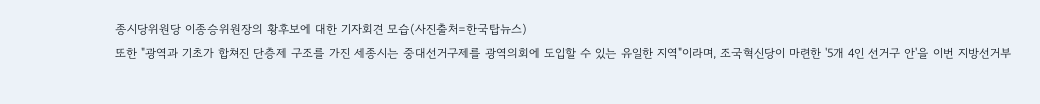종시당위원당 이종승위원장의 황후보에 대한 기자회견 모습(사진출처=한국탑뉴스)
또한 "광역과 기초가 합쳐진 단층제 구조를 가진 세종시는 중대선거구제를 광역의회에 도입할 수 있는 유일한 지역"이라며, 조국혁신당이 마련한 '5개 4인 선거구 안'을 이번 지방선거부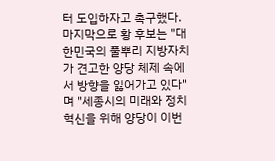터 도입하자고 촉구했다.
마지막으로 황 후보는 "대한민국의 풀뿌리 지방자치가 견고한 양당 체제 속에서 방향을 잃어가고 있다"며 "세종시의 미래와 정치 혁신을 위해 양당이 이번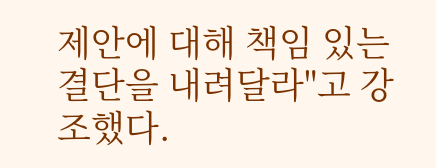제안에 대해 책임 있는 결단을 내려달라"고 강조했다.